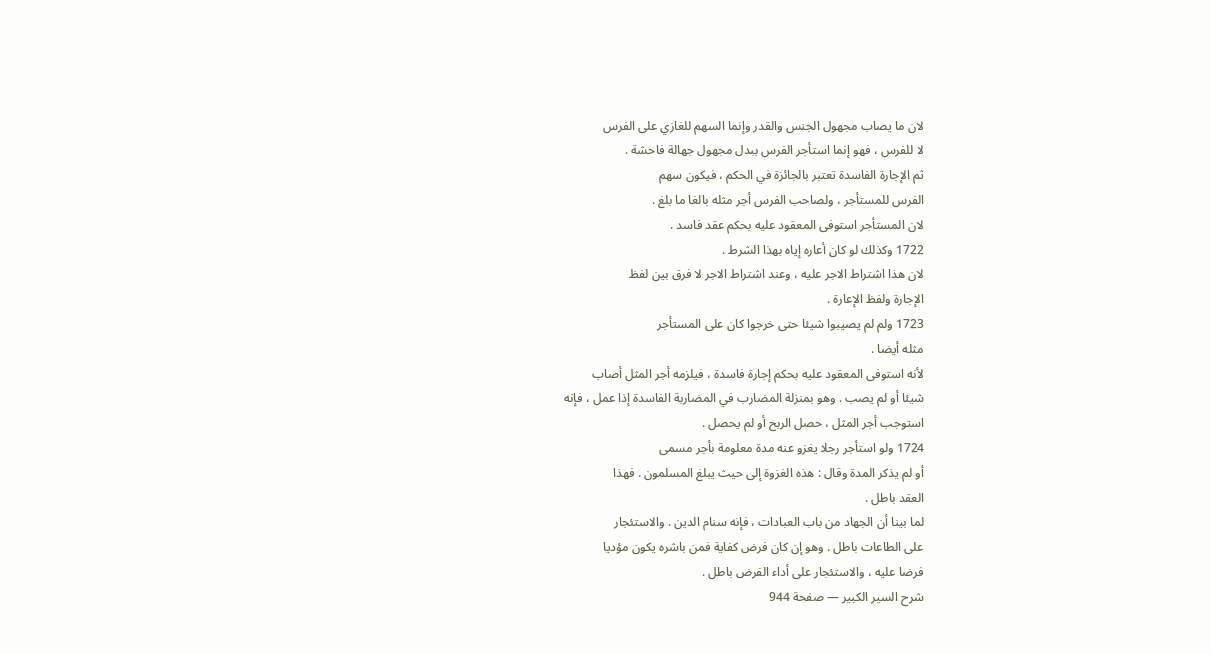لان ما يصاب مجهول الجنس والقدر وإنما السهم للغازي على الفرس
لا للفرس ، فهو إنما استأجر الفرس ببدل مجهول جهالة فاحشة .
ثم الإجارة الفاسدة تعتبر بالجائزة في الحكم ، فيكون سهم
الفرس للمستأجر ، ولصاحب الفرس أجر مثله بالغا ما بلغ .
لان المستأجر استوفى المعقود عليه بحكم عقد فاسد .
1722 وكذلك لو كان أعاره إياه بهذا الشرط .
لان هذا اشتراط الاجر عليه ، وعند اشتراط الاجر لا فرق بين لفظ
الإجارة ولفظ الإعارة .
1723 ولم لم يصيبوا شيئا حتى خرجوا كان على المستأجر
مثله أيضا .
لأنه استوفى المعقود عليه بحكم إجارة فاسدة ، فيلزمه أجر المثل أصاب
شيئا أو لم يصب . وهو بمنزلة المضارب في المضاربة الفاسدة إذا عمل ، فإنه
استوجب أجر المثل ، حصل الربح أو لم يحصل .
1724 ولو استأجر رجلا يغزو عنه مدة معلومة بأجر مسمى
أو لم يذكر المدة وقال : هذه الغزوة إلى حيث يبلغ المسلمون . فهذا
العقد باطل .
لما بينا أن الجهاد من باب العبادات ، فإنه سنام الدين . والاستئجار
على الطاعات باطل . وهو إن كان فرض كفاية فمن باشره يكون مؤديا
فرضا عليه ، والاستئجار على أداء الفرض باطل .
شرح السير الكبير — صفحة 944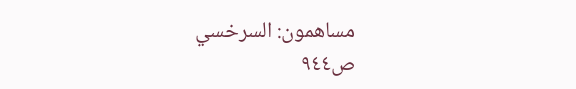مساهمون: السرخسي
ص٩٤٤